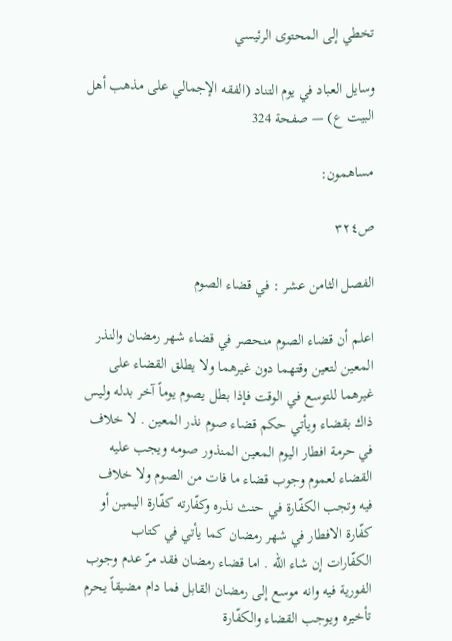تخطي إلى المحتوى الرئيسي

وسايل العباد في يوم التناد (الفقه الإجمالي على مذهب أهل البيت ع) — صفحة 324

مساهمون:

ص٣٢٤

الفصل الثامن عشر : في قضاء الصوم

اعلم أن قضاء الصوم منحصر في قضاء شهر رمضان والنذر المعين لتعين وقتهما دون غيرهما ولا يطلق القضاء على غيرهما للتوسع في الوقت فإذا بطل يصوم يوماً آخر بدله وليس ذاك بقضاء ويأتي حكم قضاء صوم نذر المعين . لا خلاف في حرمة افطار اليوم المعين المنذور صومه ويجب عليه القضاء لعموم وجوب قضاء ما فات من الصوم ولا خلاف فيه وتجب الكفّارة في حنث نذره وكفّارته كفّارة اليمين أو كفّارة الافطار في شهر رمضان كما يأتي في كتاب الكفّارات إن شاء الله . اما قضاء رمضان فقد مرّ عدم وجوب الفورية فيه وانه موسع إلى رمضان القابل فما دام مضيقاً يحرم تأخيره ويوجب القضاء والكفّارة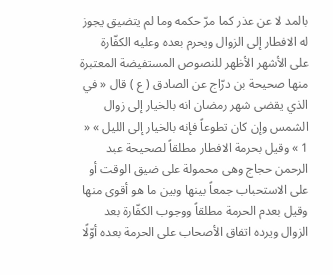بالمد لا عن عذر كما مرّ حكمه وما لم يتضيق يجوز له الافطار إلى الزوال ويحرم بعده وعليه الكفّارة على الأشهر الأظهر للنصوص المستفيضة المعتبرة منها صحيحة بن درّاج عن الصادق ( ع ) قال « في الذي يقضى شهر رمضان انه بالخيار إلى زوال الشمس وإن كان تطوعاً فإنه بالخيار إلى الليل » « 1 » وقيل بحرمة الافطار مطلقاً لصحيحة عبد الرحمن حجاج وهى محمولة على ضيق الوقت أو على الاستحباب جمعاً بينها وبين ما هو أقوى منها وقيل بعدم الحرمة مطلقاً ووجوب الكفّارة بعد الزوال ويرده اتفاق الأصحاب على الحرمة بعده أوّلًا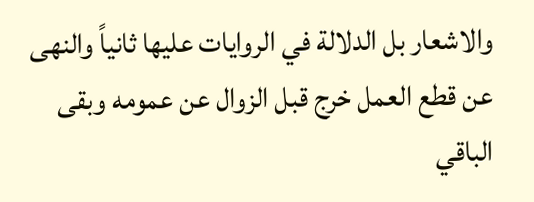والاشعار بل الدلالة في الروايات عليها ثانياً والنهى عن قطع العمل خرج قبل الزوال عن عمومه وبقى الباقي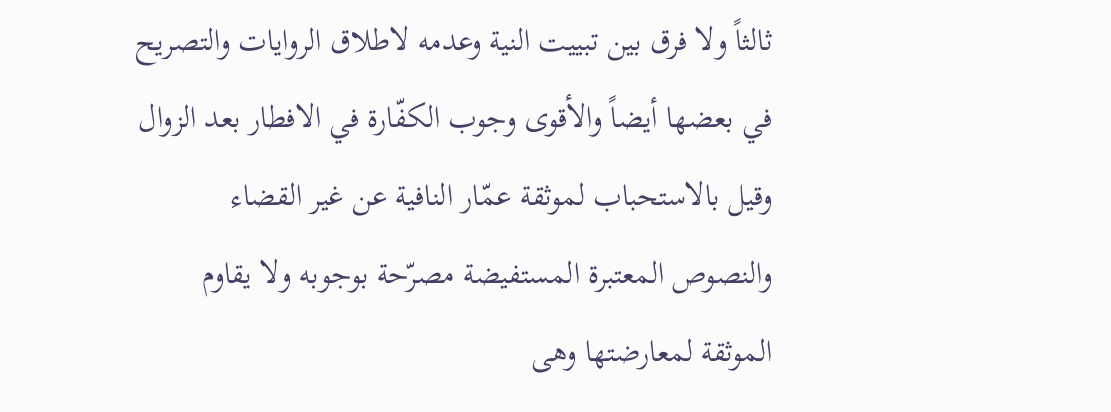ثالثاً ولا فرق بين تبييت النية وعدمه لاطلاق الروايات والتصريح في بعضها أيضاً والأقوى وجوب الكفّارة في الافطار بعد الزوال وقيل بالاستحباب لموثقة عمّار النافية عن غير القضاء والنصوص المعتبرة المستفيضة مصرّحة بوجوبه ولا يقاوم الموثقة لمعارضتها وهى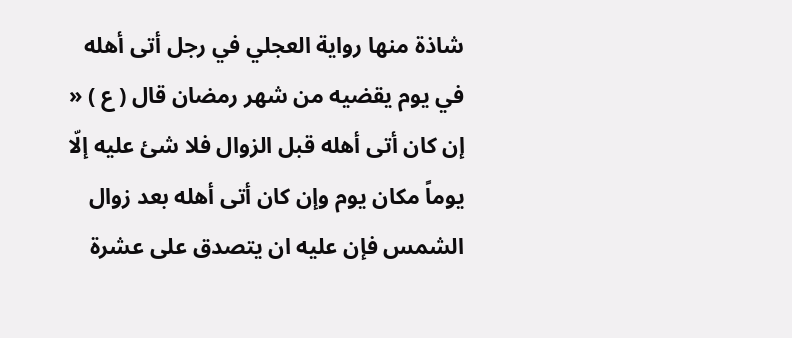شاذة منها رواية العجلي في رجل أتى أهله في يوم يقضيه من شهر رمضان قال ( ع ) « إن كان أتى أهله قبل الزوال فلا شئ عليه إلّا يوماً مكان يوم وإن كان أتى أهله بعد زوال الشمس فإن عليه ان يتصدق على عشرة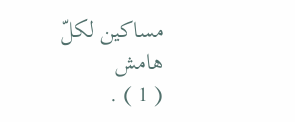مساكين لكلّ
هامش
( 1 ) .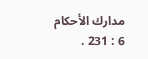مدارك الأحكام 6 : 231 .